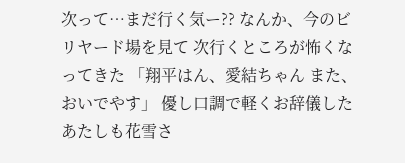次って…まだ行く気ー?? なんか、今のビリヤード場を見て 次行くところが怖くなってきた 「翔平はん、愛結ちゃん また、おいでやす」 優し口調で軽くお辞儀した あたしも花雪さ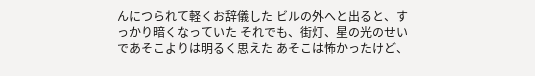んにつられて軽くお辞儀した ビルの外へと出ると、すっかり暗くなっていた それでも、街灯、星の光のせいであそこよりは明るく思えた あそこは怖かったけど、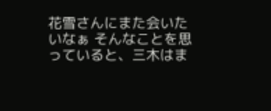花雪さんにまた会いたいなぁ そんなことを思っていると、三木はま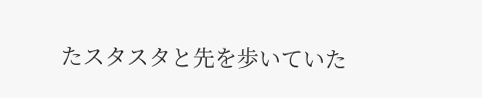たスタスタと先を歩いていた